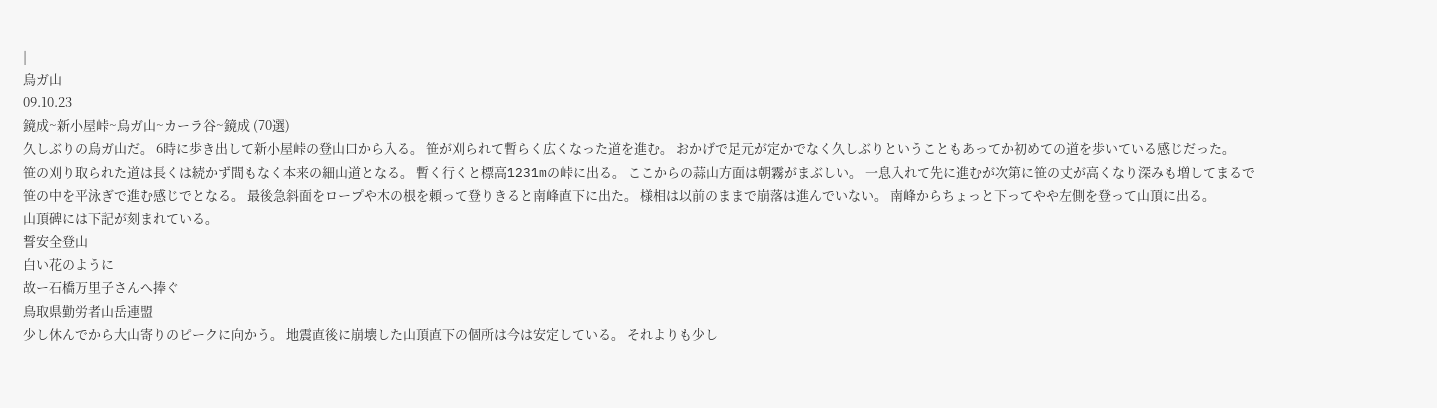|
烏ガ山
09.10.23
鏡成~新小屋峠~烏ガ山~カーラ谷~鏡成 (70選)
久しぶりの烏ガ山だ。 6時に歩き出して新小屋峠の登山口から入る。 笹が刈られて暫らく広くなった道を進む。 おかげで足元が定かでなく久しぶりということもあってか初めての道を歩いている感じだった。
笹の刈り取られた道は長くは続かず間もなく本来の細山道となる。 暫く行くと標高1231mの峠に出る。 ここからの蒜山方面は朝霧がまぶしい。 一息入れて先に進むが次第に笹の丈が高くなり深みも増してまるで
笹の中を平泳ぎで進む感じでとなる。 最後急斜面をロープや木の根を頼って登りきると南峰直下に出た。 様相は以前のままで崩落は進んでいない。 南峰からちょっと下ってやや左側を登って山頂に出る。
山頂碑には下記が刻まれている。
誓安全登山
白い花のように
故ー石橋万里子さんへ捧ぐ
鳥取県勤労者山岳連盟
少し休んでから大山寄りのピークに向かう。 地震直後に崩壊した山頂直下の個所は今は安定している。 それよりも少し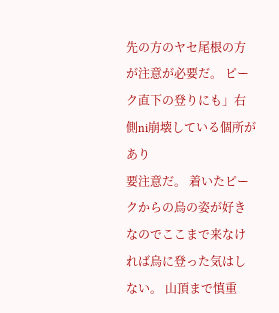先の方のヤセ尾根の方が注意が必要だ。 ピーク直下の登りにも」右側ni崩壊している個所があり
要注意だ。 着いたピークからの烏の姿が好きなのでここまで来なければ烏に登った気はしない。 山頂まで慎重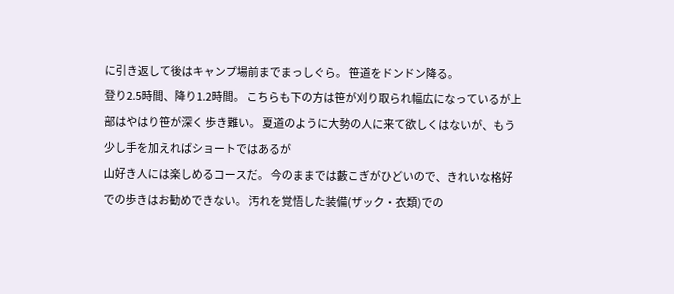に引き返して後はキャンプ場前までまっしぐら。 笹道をドンドン降る。
登り2.5時間、降り1.2時間。 こちらも下の方は笹が刈り取られ幅広になっているが上部はやはり笹が深く 歩き難い。 夏道のように大勢の人に来て欲しくはないが、もう少し手を加えればショートではあるが
山好き人には楽しめるコースだ。 今のままでは藪こぎがひどいので、きれいな格好での歩きはお勧めできない。 汚れを覚悟した装備(ザック・衣類)での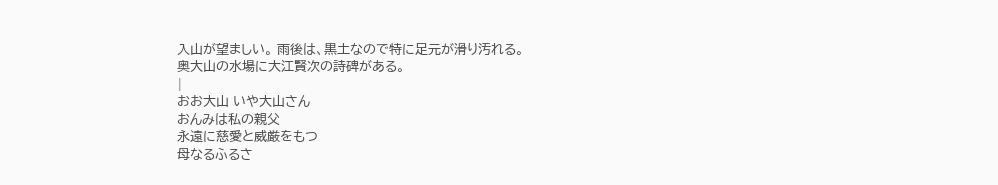入山が望ましい。 雨後は、黒土なので特に足元が滑り汚れる。
奥大山の水場に大江賢次の詩碑がある。
|
おお大山 いや大山さん
おんみは私の親父
永遠に慈愛と威厳をもつ
母なるふるさ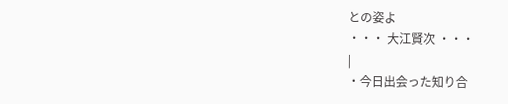との姿よ
・・・ 大江賢次 ・・・
|
・今日出会った知り合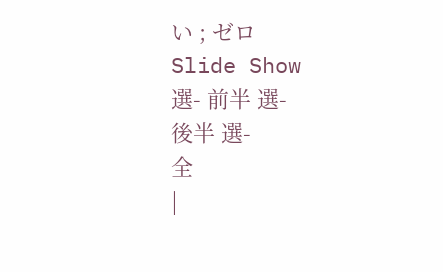い ; ゼロ
Slide Show
選- 前半 選-
後半 選-
全
|